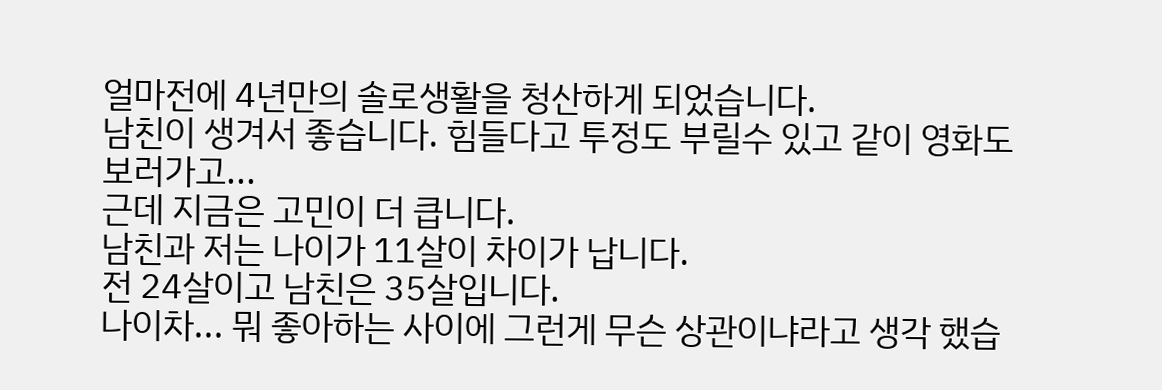얼마전에 4년만의 솔로생활을 청산하게 되었습니다.
남친이 생겨서 좋습니다. 힘들다고 투정도 부릴수 있고 같이 영화도 보러가고...
근데 지금은 고민이 더 큽니다.
남친과 저는 나이가 11살이 차이가 납니다.
전 24살이고 남친은 35살입니다.
나이차... 뭐 좋아하는 사이에 그런게 무슨 상관이냐라고 생각 했습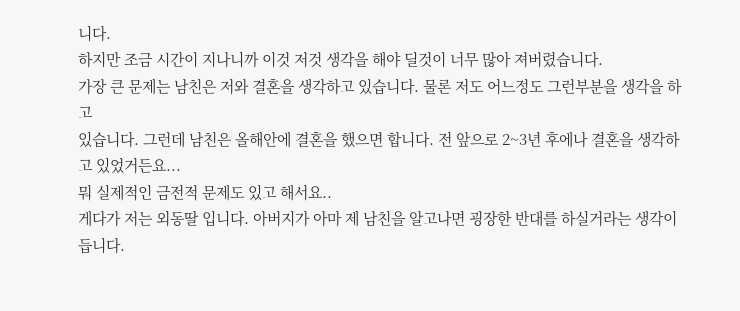니다.
하지만 조금 시간이 지나니까 이것 저것 생각을 해야 딜것이 너무 많아 져버렸습니다.
가장 큰 문제는 남친은 저와 결혼을 생각하고 있습니다. 물론 저도 어느정도 그런부분을 생각을 하고
있습니다. 그런데 남친은 올해안에 결혼을 했으면 합니다. 전 앞으로 2~3년 후에나 결혼을 생각하고 있었거든요...
뭐 실제적인 금전적 문제도 있고 해서요..
게다가 저는 외동딸 입니다. 아버지가 아마 제 남친을 알고나면 굉장한 반대를 하실거라는 생각이 듭니다.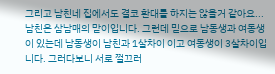그리고 남친네 집에서도 결코 환대를 하지는 않을거 같아요...
남친은 삼남매의 맏이입니다. 그런데 믿으로 남동생과 여동생이 있는데 남동생이 남친과 1살차이 이고 여동생이 3살차이입니다. 그러다보니 서로 껄끄러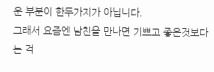운 부분이 한두가지가 아닙니다.
그래서 요즘엔 남친을 만나면 기쁘고 좋은것보다는 걱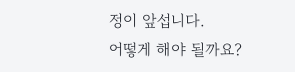정이 앞섭니다.
어떻게 해야 될까요?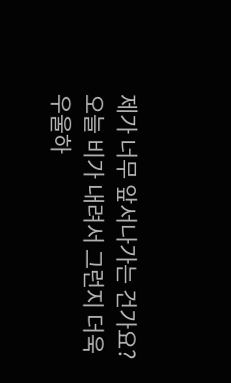제가 너무 앞서나가는 건가요?
오늘 비가 내려서 그런지 더욱 우울하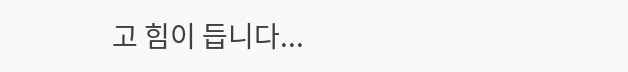고 힘이 듭니다...